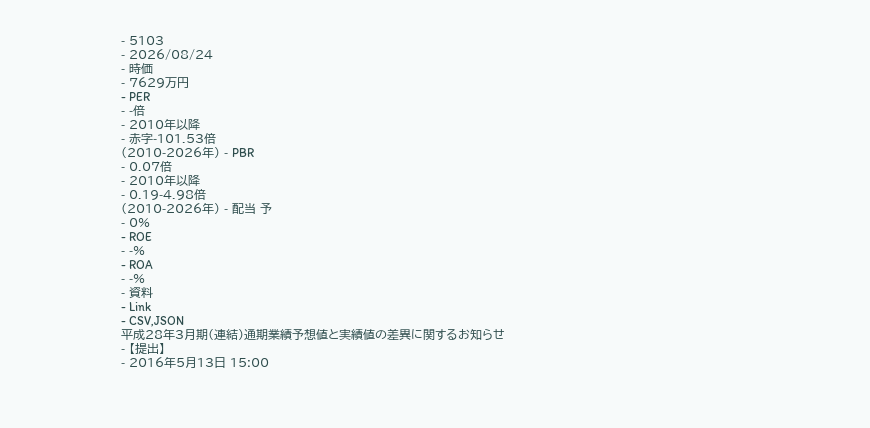- 5103
- 2026/08/24
- 時価
- 7629万円
- PER
- -倍
- 2010年以降
- 赤字-101.53倍
(2010-2026年) - PBR
- 0.07倍
- 2010年以降
- 0.19-4.98倍
(2010-2026年) - 配当 予
- 0%
- ROE
- -%
- ROA
- -%
- 資料
- Link
- CSV,JSON
平成28年3月期(連結)通期業績予想値と実績値の差異に関するお知らせ
- 【提出】
- 2016年5月13日 15:00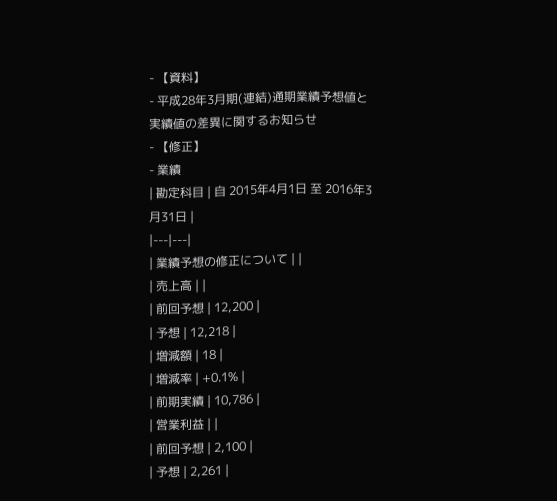- 【資料】
- 平成28年3月期(連結)通期業績予想値と実績値の差異に関するお知らせ
- 【修正】
- 業績
| 勘定科目 | 自 2015年4月1日 至 2016年3月31日 |
|---|---|
| 業績予想の修正について | |
| 売上高 | |
| 前回予想 | 12,200 |
| 予想 | 12,218 |
| 増減額 | 18 |
| 増減率 | +0.1% |
| 前期実績 | 10,786 |
| 営業利益 | |
| 前回予想 | 2,100 |
| 予想 | 2,261 |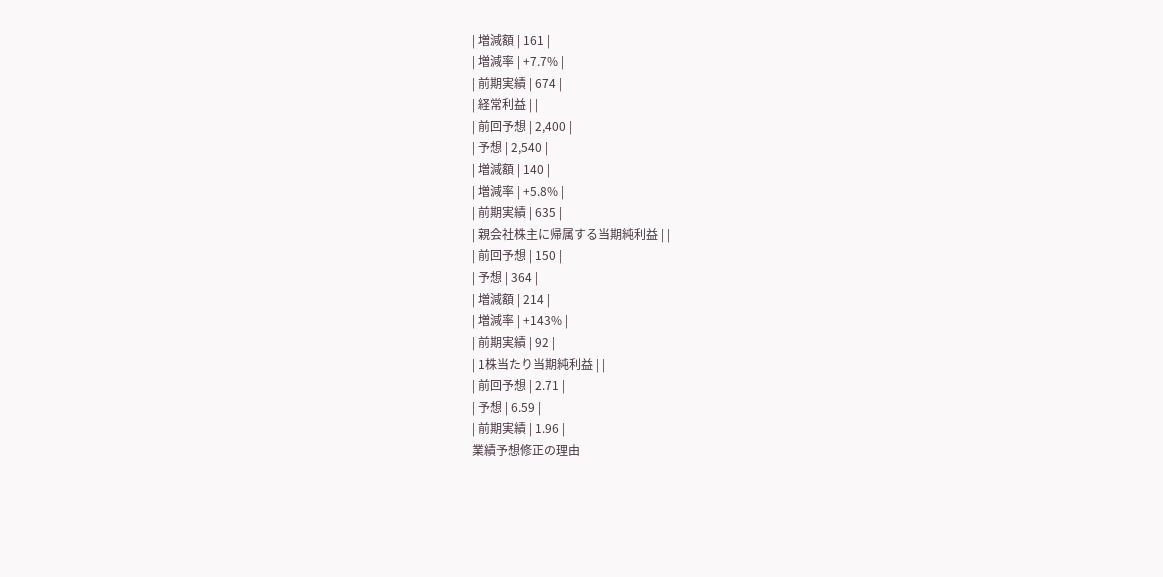| 増減額 | 161 |
| 増減率 | +7.7% |
| 前期実績 | 674 |
| 経常利益 | |
| 前回予想 | 2,400 |
| 予想 | 2,540 |
| 増減額 | 140 |
| 増減率 | +5.8% |
| 前期実績 | 635 |
| 親会社株主に帰属する当期純利益 | |
| 前回予想 | 150 |
| 予想 | 364 |
| 増減額 | 214 |
| 増減率 | +143% |
| 前期実績 | 92 |
| 1株当たり当期純利益 | |
| 前回予想 | 2.71 |
| 予想 | 6.59 |
| 前期実績 | 1.96 |
業績予想修正の理由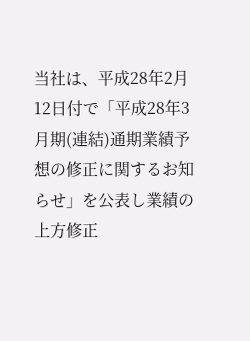当社は、平成28年2月12日付で「平成28年3月期(連結)通期業績予想の修正に関するお知らせ」を公表し業績の上方修正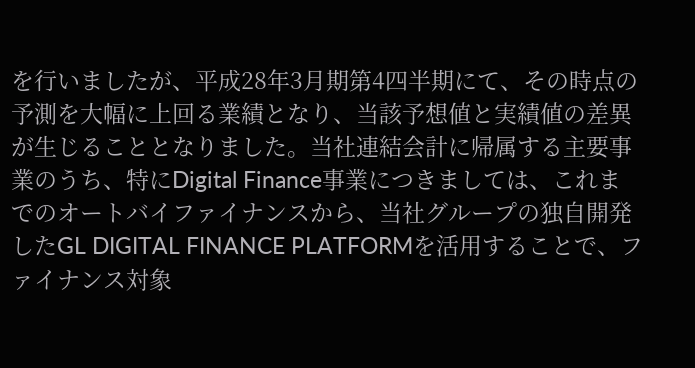を行いましたが、平成28年3月期第4四半期にて、その時点の予測を大幅に上回る業績となり、当該予想値と実績値の差異が生じることとなりました。当社連結会計に帰属する主要事業のうち、特にDigital Finance事業につきましては、これまでのオートバイファイナンスから、当社グループの独自開発したGL DIGITAL FINANCE PLATFORMを活用することで、ファイナンス対象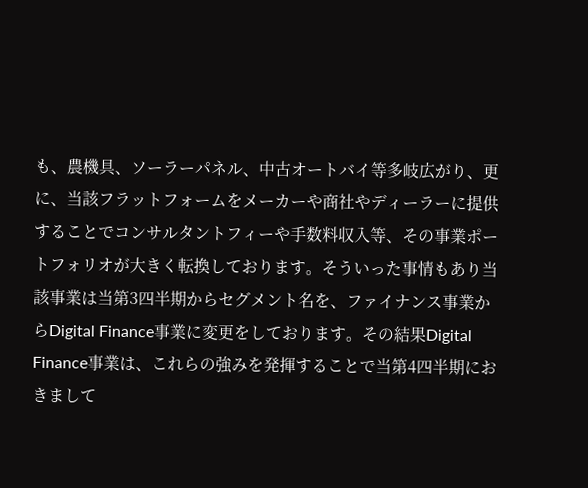も、農機具、ソーラーパネル、中古オートバイ等多岐広がり、更に、当該フラットフォームをメーカーや商社やディーラーに提供することでコンサルタントフィーや手数料収入等、その事業ポートフォリオが大きく転換しております。そういった事情もあり当該事業は当第3四半期からセグメント名を、ファイナンス事業からDigital Finance事業に変更をしております。その結果Digital Finance事業は、これらの強みを発揮することで当第4四半期におきまして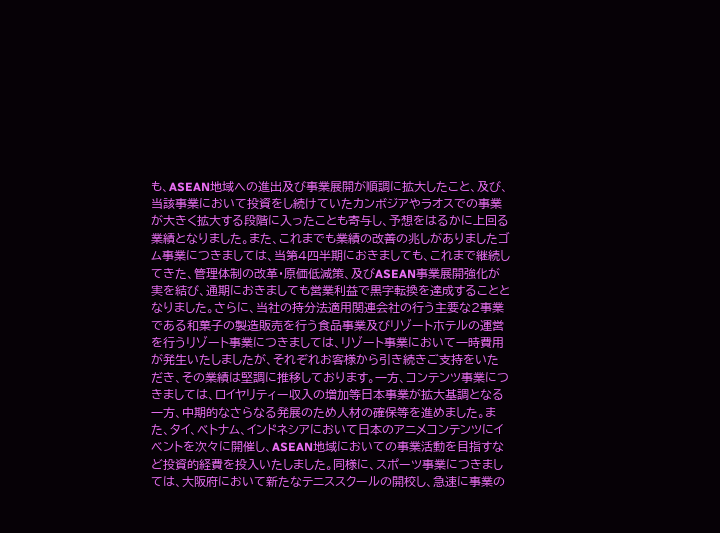も、ASEAN地域への進出及び事業展開が順調に拡大したこと、及び、当該事業において投資をし続けていたカンボジアやラオスでの事業が大きく拡大する段階に入ったことも寄与し、予想をはるかに上回る業績となりました。また、これまでも業績の改善の兆しがありましたゴム事業につきましては、当第4四半期におきましても、これまで継続してきた、管理体制の改革・原価低減策、及びASEAN事業展開強化が実を結び、通期におきましても営業利益で黒字転換を達成することとなりました。さらに、当社の持分法適用関連会社の行う主要な2事業である和菓子の製造販売を行う食品事業及びリゾートホテルの運営を行うリゾート事業につきましては、リゾート事業において一時費用が発生いたしましたが、それぞれお客様から引き続きご支持をいただき、その業績は堅調に推移しております。一方、コンテンツ事業につきましては、ロイヤリティー収入の増加等日本事業が拡大基調となる一方、中期的なさらなる発展のため人材の確保等を進めました。また、タイ、ベトナム、インドネシアにおいて日本のアニメコンテンツにイベントを次々に開催し、ASEAN地域においての事業活動を目指すなど投資的経費を投入いたしました。同様に、スポーツ事業につきましては、大阪府において新たなテニススクールの開校し、急速に事業の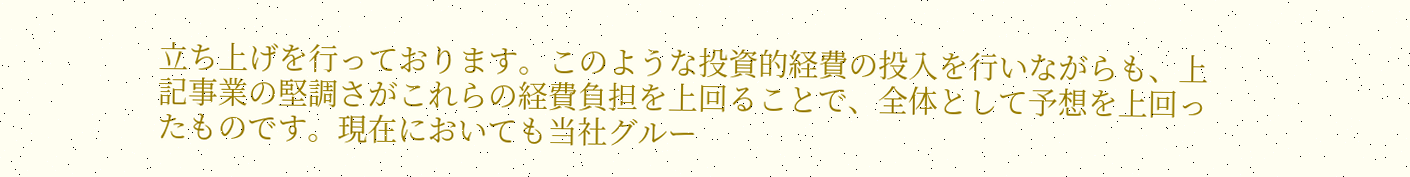立ち上げを行っております。このような投資的経費の投入を行いながらも、上記事業の堅調さがこれらの経費負担を上回ることで、全体として予想を上回ったものです。現在においても当社グルー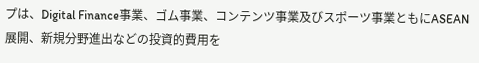プは、Digital Finance事業、ゴム事業、コンテンツ事業及びスポーツ事業ともにASEAN展開、新規分野進出などの投資的費用を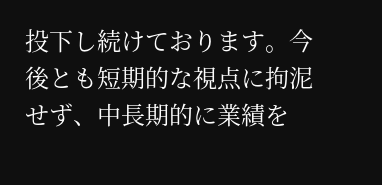投下し続けております。今後とも短期的な視点に拘泥せず、中長期的に業績を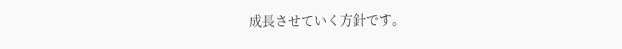成長させていく方針です。